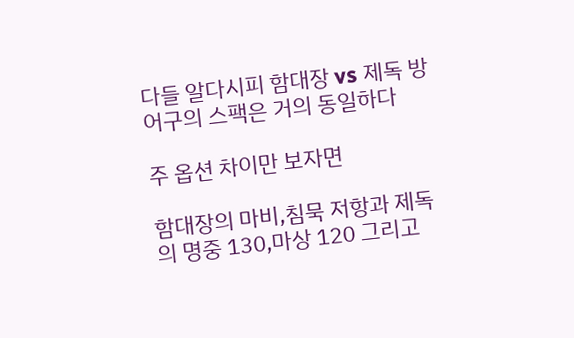다들 알다시피 함대장 vs 제독 방어구의 스팩은 거의 동일하다

주 옵션 차이만 보자면

함대장의 마비,침묵 저항과 제독의 명중 130,마상 120 그리고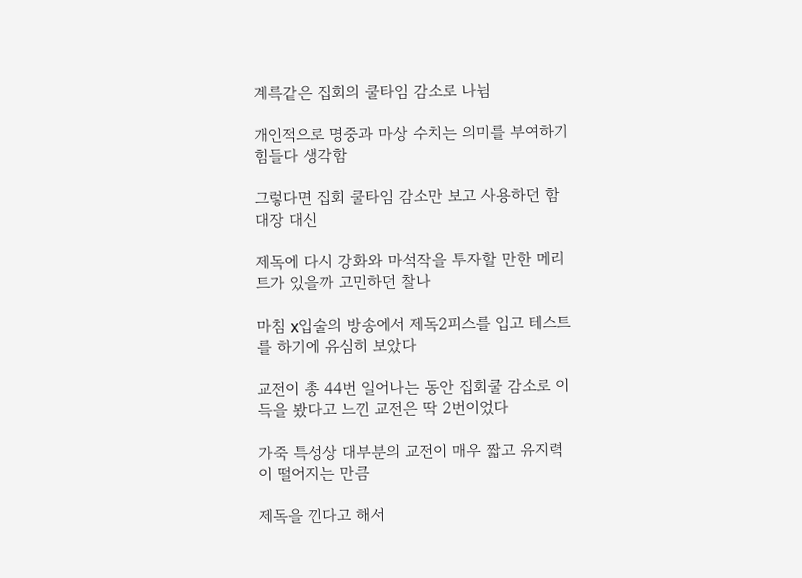계륵같은 집회의 쿨타임 감소로 나뉨

개인적으로 명중과 마상 수치는 의미를 부여하기 힘들다 생각함

그렇다면 집회 쿨타임 감소만 보고 사용하던 함대장 대신

제독에 다시 강화와 마석작을 투자할 만한 메리트가 있을까 고민하던 찰나

마침 x입술의 방송에서 제독2피스를 입고 테스트를 하기에 유심히 보았다

교전이 총 44번 일어나는 동안 집회쿨 감소로 이득을 봤다고 느낀 교전은 딱 2번이었다

가죽 특성상 대부분의 교전이 매우 짧고 유지력이 떨어지는 만큼

제독을 낀다고 해서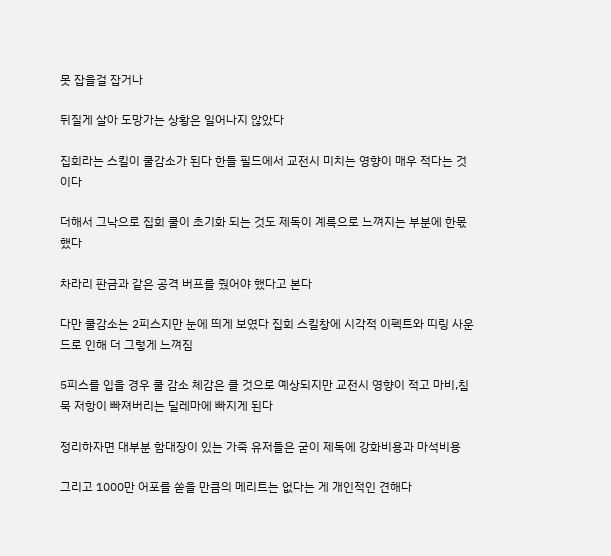못 잡을걸 잡거나

뒤질게 살아 도망가는 상황은 일어나지 않았다

집회라는 스킬이 쿨감소가 된다 한들 필드에서 교전시 미치는 영향이 매우 적다는 것이다

더해서 그낙으로 집회 쿨이 초기화 되는 것도 제독이 계륵으로 느껴지는 부분에 한몫했다

차라리 판금과 같은 공격 버프를 줬어야 했다고 본다

다만 쿨감소는 2피스지만 눈에 띄게 보였다 집회 스킬창에 시각적 이펙트와 띠링 사운드로 인해 더 그렇게 느껴짐

5피스를 입을 경우 쿨 감소 체감은 클 것으로 예상되지만 교전시 영향이 적고 마비,침묵 저항이 빠져버리는 딜레마에 빠지게 된다

정리하자면 대부분 함대장이 있는 가죽 유저들은 굳이 제독에 강화비용과 마석비용

그리고 1000만 어포를 쏟을 만큼의 메리트는 없다는 게 개인적인 견해다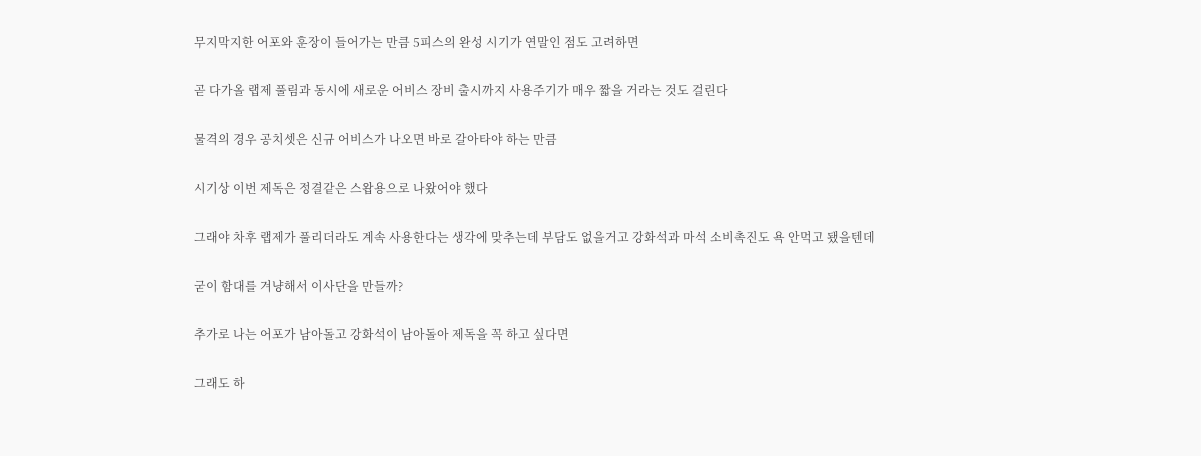무지막지한 어포와 훈장이 들어가는 만큼 5피스의 완성 시기가 연말인 점도 고려하면

곧 다가올 랩제 풀림과 동시에 새로운 어비스 장비 출시까지 사용주기가 매우 짧을 거라는 것도 걸린다

물격의 경우 공치셋은 신규 어비스가 나오면 바로 갈아타야 하는 만큼

시기상 이번 제독은 정결같은 스왑용으로 나왔어야 했다

그래야 차후 랩제가 풀리더라도 계속 사용한다는 생각에 맞추는데 부담도 없을거고 강화석과 마석 소비촉진도 욕 안먹고 됐을텐데

굳이 함대를 겨냥해서 이사단을 만들까?

추가로 나는 어포가 남아돌고 강화석이 남아돌아 제독을 꼭 하고 싶다면

그래도 하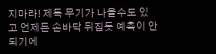지마라! 제독 무기가 나올수도 있고 언제든 손바닥 뒤집듯 예측이 안되기에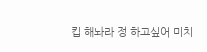킵 해놔라 정 하고싶어 미치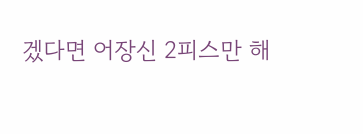겠다면 어장신 2피스만 해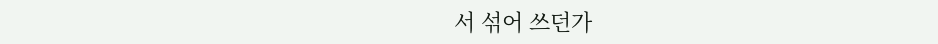서 섞어 쓰던가